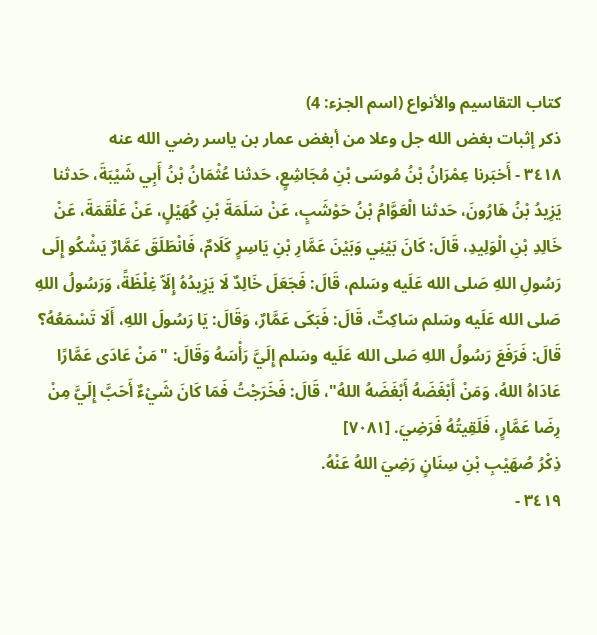كتاب التقاسيم والأنواع (اسم الجزء: 4)
ذكر إثبات بغض الله جل وعلا من أبغض عمار بن ياسر رضي الله عنه
٣٤١٨ - أَخبَرنا عِمْرَانُ بْنُ مُوسَى بْنِ مُجَاشِعٍ، حَدثنا عُثْمَانُ بْنُ أَبِي شَيْبَةَ، حَدثنا يَزِيدُ بْنُ هَارُونَ، حَدثنا الْعَوَّامُ بْنُ حَوْشَبٍ، عَنْ سَلَمَةَ بْنِ كُهَيْلٍ، عَنْ عَلْقَمَةَ، عَنْ خَالِدِ بْنِ الْوَلِيدِ، قَالَ: كَانَ بَيْنِي وَبَيْنَ عَمَّارِ بْنِ يَاسِرٍ كَلَامٌ، فَانْطَلَقَ عَمَّارٌ يَشْكُو إِلَى رَسُولِ اللهِ صَلى الله عَلَيه وسَلم، قَالَ: فَجَعَلَ خَالِدٌ لَا يَزِيدُهُ إِلَاّ غِلْظَةً، وَرَسُولُ اللهِ صَلى الله عَلَيه وسَلم سَاكِتٌ، قَالَ: فَبَكَى عَمَّارٌ، وَقَالَ: يَا رَسُولَ اللهِ، أَلَا تَسْمَعُهُ؟ قَالَ: فَرَفَعَ رَسُولُ اللهِ صَلى الله عَلَيه وسَلم إِلَيَّ رَأْسَهُ وَقَالَ: "مَنْ عَادَى عَمَّارًا عَادَاهُ اللهُ، وَمَنْ أَبْغَضَهُ أَبْغَضَهُ اللهُ"، قَالَ: فَخَرَجْتُ فَمَا كَانَ شَيْءٌ أَحَبَّ إِلَيَّ مِنْ رِضَا عَمَّارٍ، فَلَقِيتُهُ فَرَضِيَ. [٧٠٨١]
ذِكْرُ صُهَيْبِ بْنِ سِنَانٍ رَضِيَ اللهُ عَنْهُ.
٣٤١٩ -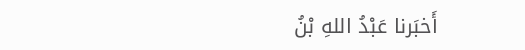أَخبَرنا عَبْدُ اللهِ بْنُ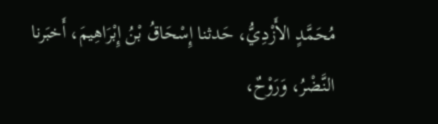مُحَمَّدٍ الأَزْدِيُّ، حَدثنا إِسْحَاقُ بْنُ إِبْرَاهِيمَ، أَخبَرنا النَّضْرُ، وَرَوْحٌ،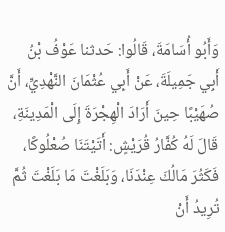وَأَبُو أُسَامَةَ، قَالُوا: حَدثنا عَوْفُ بْنُ أَبِي جَمِيلَةَ، عَنْ أَبِي عُثْمَانَ النَّهْدِيِّ، أَنَّ صُهَيْبًا حِينَ أَرَادَ الْهِجْرَةَ إِلَى الْمَدِينَةِ، قَالَ لَهُ كُفَّارُ قُرَيْشٍ: أَتَيْتَنَا صُعْلُوكًا، فَكَثُرَ مَالُكَ عِنْدَنَا، وَبَلَغْتَ مَا بَلَغْتَ ثُمَّ تُرِيدُ أَنْ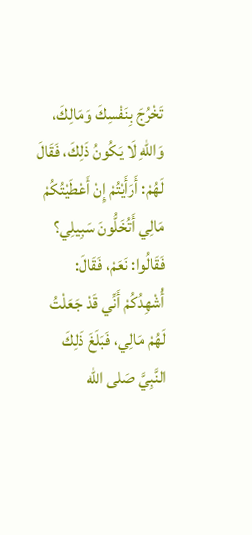تَخْرُجَ بِنَفْسِكَ وَمَالِكَ، وَاللهِ لَا يَكُونُ ذَلِكَ، فَقَالَ لَهُمْ: أَرَأَيْتُمْ إِنْ أَعْطَيْتُكُمْ مَالِي أَتُخَلُّونَ سَبِيلِي؟ فَقَالُوا: نَعَمْ، فَقَالَ: أُشْهِدُكُمْ أَنِّي قَدْ جَعَلْتُ لَهُمْ مَالِي، فَبَلَغَ ذَلِكَ النَّبِيَّ صَلى الله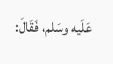عَلَيه وسَلم، فَقَالَ: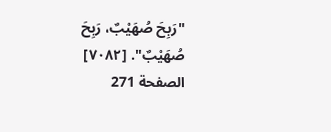"رَبِحَ صُهَيْبٌ، رَبِحَ صُهَيْبٌ". [٧٠٨٢]
الصفحة 271